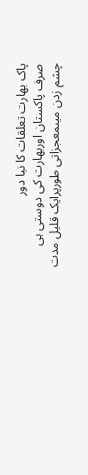پاک بھارت تعلقات کا نیا دور
صرف پاکستان اوربھارت کی دوستی ہی چشم زدن میںمعجزاتی طورپرایک قلیل مدت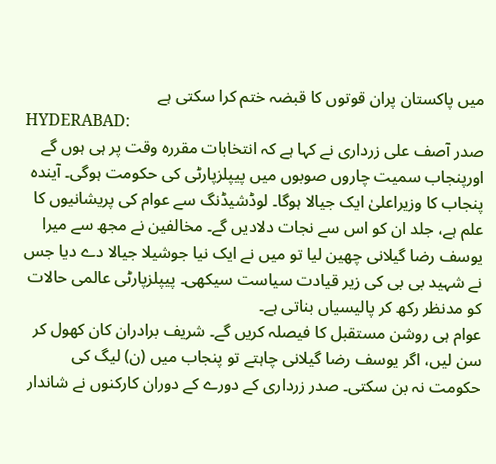میں پاکستان پران قوتوں کا قبضہ ختم کرا سکتی ہے
HYDERABAD:
صدر آصف علی زرداری نے کہا ہے کہ انتخابات مقررہ وقت پر ہی ہوں گے اورپنجاب سمیت چاروں صوبوں میں پیپلزپارٹی کی حکومت ہوگی۔ آیندہ پنجاب کا وزیراعلیٰ ایک جیالا ہوگا۔ لوڈشیڈنگ سے عوام کی پریشانیوں کا علم ہے، جلد ان کو اس سے نجات دلادیں گے۔ مخالفین نے مجھ سے میرا یوسف رضا گیلانی چھین لیا تو میں نے ایک نیا جوشیلا جیالا دے دیا جس نے شہید بی بی کی زیر قیادت سیاست سیکھی۔ پیپلزپارٹی عالمی حالات کو مدنظر رکھ کر پالیسیاں بناتی ہے۔
عوام ہی روشن مستقبل کا فیصلہ کریں گے۔ شریف برادران کان کھول کر سن لیں، اگر یوسف رضا گیلانی چاہتے تو پنجاب میں (ن) لیگ کی حکومت نہ بن سکتی۔ صدر زرداری کے دورے کے دوران کارکنوں نے شاندار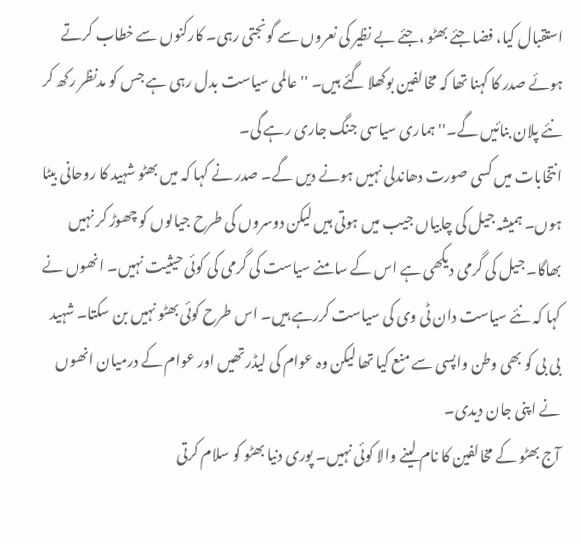استقبال کیا، فضا جئے بھٹو ،جئے بے نظیر کی نعروں سے گونجتی رہی۔ کارکنوں سے خطاب کرتے ہوئے صدر کا کہنا تھا کہ مخالفین بوکھلا گئے ہیں۔ ''عالمی سیاست بدل رہی ہے جس کو مدنظر رکھ کر نئے پلان بنائیں گے۔'' ہماری سیاسی جنگ جاری رہے گی۔
انتخابات میں کسی صورت دھاندلی نہیں ہونے دیں گے۔ صدر نے کہا کہ میں بھٹو شہید کا روحانی بیٹا ہوں۔ ہمیشہ جیل کی چابیاں جیب میں ہوتی ہیں لیکن دوسروں کی طرح جیالوں کو چھوڑ کر نہیں بھاگا۔ جیل کی گرمی دیکھی ہے اس کے سامنے سیاست کی گرمی کی کوئی حیثیت نہیں۔ انھوں نے کہا کہ نئے سیاست دان ٹی وی کی سیاست کررہے ہیں۔ اس طرح کوئی بھٹو نہیں بن سکتا۔ شہید بی بی کو بھی وطن واپسی سے منع کیا تھا لیکن وہ عوام کی لیڈر تھیں اور عوام کے درمیان انھوں نے اپنی جان دیدی۔
آج بھٹو کے مخالفین کا نام لینے والا کوئی نہیں۔ پوری دنیا بھٹو کو سلام کرتی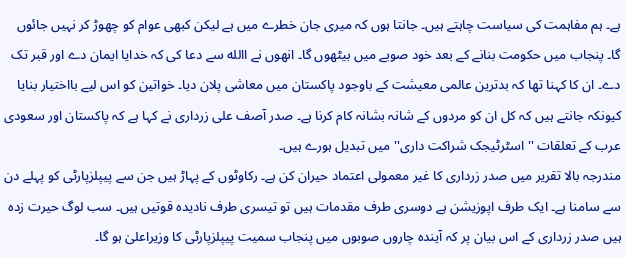ہے۔ ہم مفاہمت کی سیاست چاہتے ہیں۔ جانتا ہوں کہ میری جان خطرے میں ہے لیکن کبھی عوام کو چھوڑ کر نہیں جائوں گا۔ پنجاب میں حکومت بنانے کے بعد خود صوبے میں بیٹھوں گا۔ انھوں نے االله سے دعا کی کہ خدایا ایمان دے اور قبر تک دے۔ ان کا کہنا تھا کہ بدترین عالمی معیشت کے باوجود پاکستان میں معاشی پلان دیا۔ خواتین کو اس لیے بااختیار بنایا کیونکہ جانتے ہیں کہ کل ان کو مردوں کے شانہ بشانہ کام کرنا ہے۔ صدر آصف علی زرداری نے کہا ہے کہ پاکستان اور سعودی عرب کے تعلقات ''اسٹرٹیجک شراکت داری'' میں تبدیل ہورے ہیں۔
مندرجہ بالا تقریر میں صدر زرداری کا غیر معمولی اعتماد حیران کن ہے۔ رکاوٹوں کے پہاڑ ہیں جن سے پیپلزپارٹی کو پہلے دن سے سامنا ہے۔ ایک طرف اپوزیشن ہے دوسری طرف مقدمات ہیں تو تیسری طرف نادیدہ قوتیں ہیں۔ سب لوگ حیرت زدہ ہیں صدر زرداری کے اس بیان پر کہ آیندہ چاروں صوبوں میں پنجاب سمیت پیپلزپارٹی کا وزیراعلیٰ ہو گا۔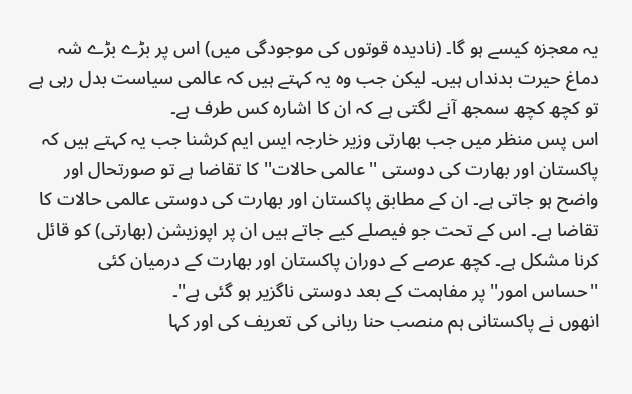یہ معجزہ کیسے ہو گا۔ (نادیدہ قوتوں کی موجودگی میں) اس پر بڑے بڑے شہ دماغ حیرت بدنداں ہیں۔ لیکن جب وہ یہ کہتے ہیں کہ عالمی سیاست بدل رہی ہے تو کچھ کچھ سمجھ آنے لگتی ہے کہ ان کا اشارہ کس طرف ہے۔
اس پس منظر میں جب بھارتی وزیر خارجہ ایس ایم کرشنا جب یہ کہتے ہیں کہ پاکستان اور بھارت کی دوستی ''عالمی حالات'' کا تقاضا ہے تو صورتحال اور واضح ہو جاتی ہے۔ ان کے مطابق پاکستان اور بھارت کی دوستی عالمی حالات کا تقاضا ہے۔ اس کے تحت جو فیصلے کیے جاتے ہیں ان پر اپوزیشن (بھارتی) کو قائل کرنا مشکل ہے۔ کچھ عرصے کے دوران پاکستان اور بھارت کے درمیان کئی ''حساس امور'' پر مفاہمت کے بعد دوستی ناگزیر ہو گئی ہے''۔
انھوں نے پاکستانی ہم منصب حنا ربانی کی تعریف کی اور کہا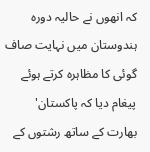کہ انھوں نے حالیہ دورہ ہندوستان میں نہایت صاف گوئی کا مظاہرہ کرتے ہوئے پیغام دیا کہ پاکستان' بھارت کے ساتھ رشتوں کے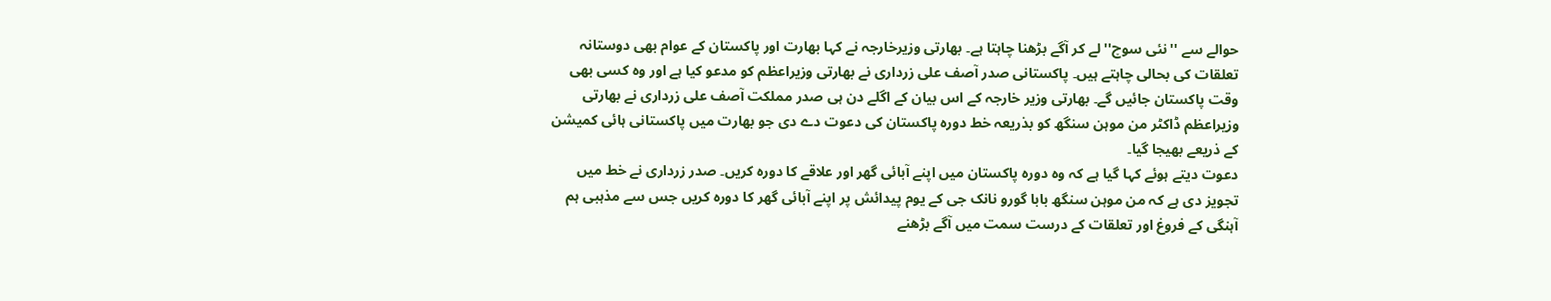حوالے سے ''نئی سوچ'' لے کر آگے بڑھنا چاہتا ہے۔ بھارتی وزیرخارجہ نے کہا بھارت اور پاکستان کے عوام بھی دوستانہ تعلقات کی بحالی چاہتے ہیں۔ پاکستانی صدر آصف علی زرداری نے بھارتی وزیراعظم کو مدعو کیا ہے اور وہ کسی بھی وقت پاکستان جائیں گے۔ بھارتی وزیر خارجہ کے اس بیان کے اگلے دن ہی صدر مملکت آصف علی زرداری نے بھارتی وزیراعظم ڈاکٹر من موہن سنگھ کو بذریعہ خط دورہ پاکستان کی دعوت دے دی جو بھارت میں پاکستانی ہائی کمیشن کے ذریعے بھیجا گیا۔
دعوت دیتے ہوئے کہا گیا ہے کہ وہ دورہ پاکستان میں اپنے آبائی گھر اور علاقے کا دورہ کریں۔ صدر زرداری نے خط میں تجویز دی ہے کہ من موہن سنگھ بابا گورو نانک جی کے یوم پیدائش پر اپنے آبائی گھر کا دورہ کریں جس سے مذہبی ہم آہنگی کے فروغ اور تعلقات کے درست سمت میں آگے بڑھنے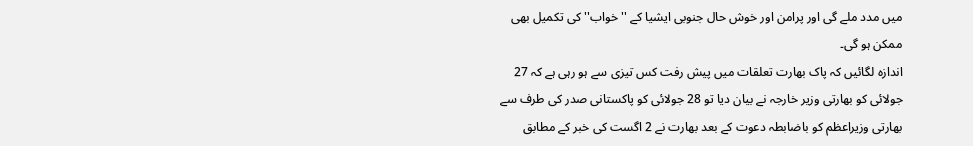میں مدد ملے گی اور پرامن اور خوش حال جنوبی ایشیا کے ''خواب'' کی تکمیل بھی ممکن ہو گی۔
اندازہ لگائیں کہ پاک بھارت تعلقات میں پیش رفت کس تیزی سے ہو رہی ہے کہ 27 جولائی کو بھارتی وزیر خارجہ نے بیان دیا تو 28 جولائی کو پاکستانی صدر کی طرف سے بھارتی وزیراعظم کو باضابطہ دعوت کے بعد بھارت نے 2 اگست کی خبر کے مطابق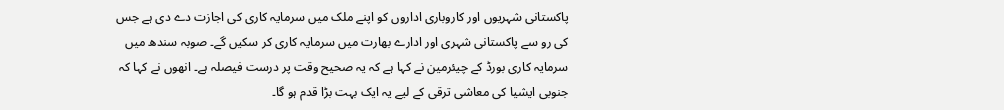پاکستانی شہریوں اور کاروباری اداروں کو اپنے ملک میں سرمایہ کاری کی اجازت دے دی ہے جس کی رو سے پاکستانی شہری اور ادارے بھارت میں سرمایہ کاری کر سکیں گے۔ صوبہ سندھ میں سرمایہ کاری بورڈ کے چیئرمین نے کہا ہے کہ یہ صحیح وقت پر درست فیصلہ ہے۔ انھوں نے کہا کہ جنوبی ایشیا کی معاشی ترقی کے لیے یہ ایک بہت بڑا قدم ہو گا۔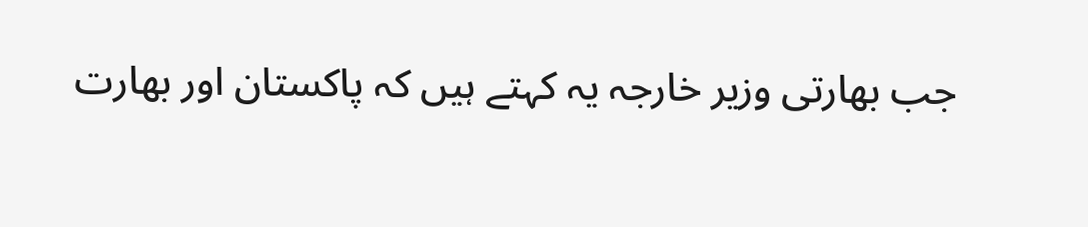جب بھارتی وزیر خارجہ یہ کہتے ہیں کہ پاکستان اور بھارت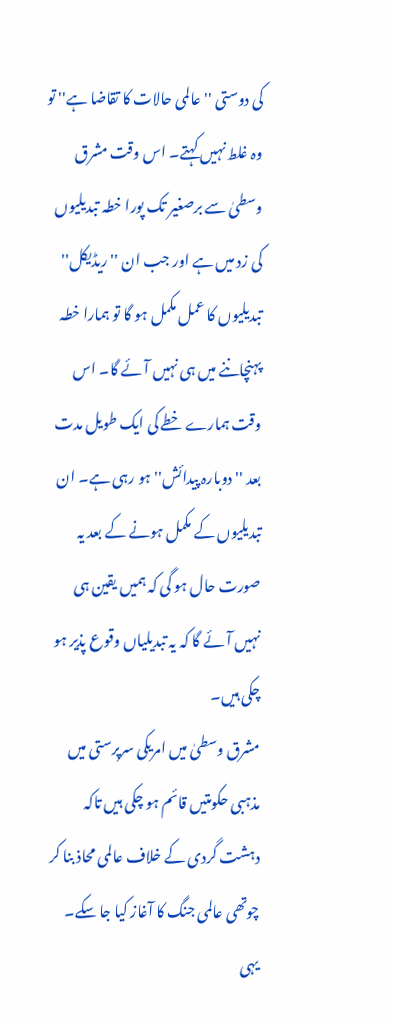کی دوستی ''عالمی حالات کا تقاضا ہے'' تو وہ غلط نہیں کہتے۔ اس وقت مشرق وسطیٰ سے برصغیر تک پورا خطہ تبدیلیوں کی زد میں ہے اور جب ان ''ریڈیکل'' تبدیلیوں کا عمل مکمل ہو گا تو ہمارا خطہ پہنچاننے میں ہی نہیں آئے گا۔ اس وقت ہمارے خطے کی ایک طویل مدت بعد ''دوبارہ پیدائش'' ہو رہی ہے۔ ان تبدیلیوں کے مکمل ہونے کے بعد یہ صورت حال ہو گی کہ ہمیں یقین ہی نہیں آئے گا کہ یہ تبدیلیاں وقوع پذیر ہو چکی ہیں۔
مشرق وسطیٰ میں امریکی سرپرستی میں مذہبی حکومتیں قائم ہو چکی ہیں تاکہ دہشت گردی کے خلاف عالمی محاذ بنا کر چوتھی عالمی جنگ کا آغاز کیا جا سکے۔ یہی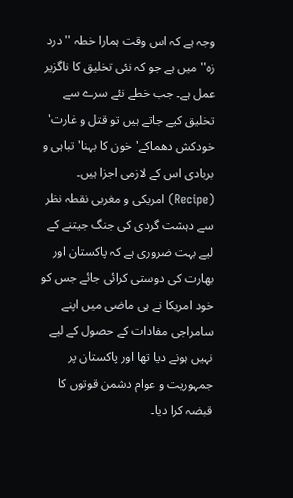وجہ ہے کہ اس وقت ہمارا خطہ ''درد زہ'' میں ہے جو کہ نئی تخلیق کا ناگزیر عمل ہے۔ جب خطے نئے سرے سے تخلیق کیے جاتے ہیں تو قتل و غارت' خودکش دھماکے' خون کا بہنا'تباہی و بربادی اس کے لازمی اجزا ہیں۔ (Recipe) امریکی و مغربی نقطہ نظر سے دہشت گردی کی جنگ جیتنے کے لیے بہت ضروری ہے کہ پاکستان اور بھارت کی دوستی کرائی جائے جس کو خود امریکا نے ہی ماضی میں اپنے سامراجی مفادات کے حصول کے لیے نہیں ہونے دیا تھا اور پاکستان پر جمہوریت و عوام دشمن قوتوں کا قبضہ کرا دیا۔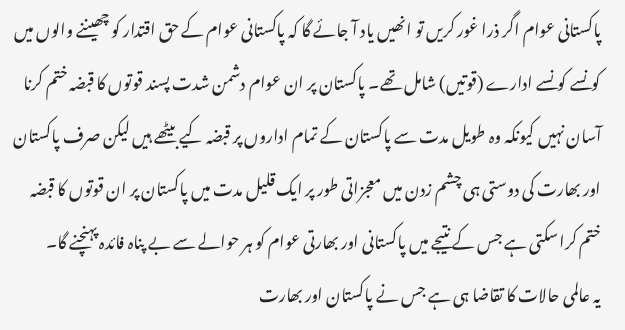پاکستانی عوام اگر ذرا غور کریں تو انھیں یاد آ جائے گا کہ پاکستانی عوام کے حق اقتدار کو چھیننے والوں میں کونسے کونسے ادارے (قوتیں) شامل تھے۔ پاکستان پر ان عوام دشمن شدت پسند قوتوں کا قبضہ ختم کرنا آسان نہیں کیونکہ وہ طویل مدت سے پاکستان کے تمام اداروں پر قبضہ کیے بیٹھے ہیں لیکن صرف پاکستان اور بھارت کی دوستی ہی چشم زدن میں معجزاتی طور پر ایک قلیل مدت میں پاکستان پر ان قوتوں کا قبضہ ختم کرا سکتی ہے جس کے نتیجے میں پاکستانی اور بھارتی عوام کو ہر حوالے سے بے پناہ فائدہ پہنچنے گا۔
یہ عالمی حالات کا تقاضا ہی ہے جس نے پاکستان اور بھارت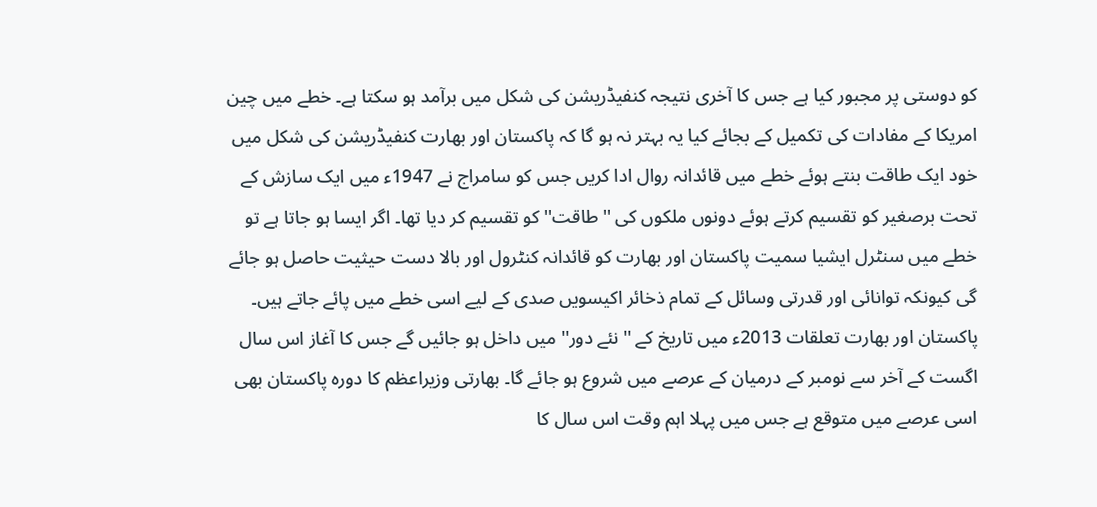کو دوستی پر مجبور کیا ہے جس کا آخری نتیجہ کنفیڈریشن کی شکل میں برآمد ہو سکتا ہے۔ خطے میں چین امریکا کے مفادات کی تکمیل کے بجائے کیا یہ بہتر نہ ہو گا کہ پاکستان اور بھارت کنفیڈریشن کی شکل میں خود ایک طاقت بنتے ہوئے خطے میں قائدانہ روال ادا کریں جس کو سامراج نے 1947ء میں ایک سازش کے تحت برصغیر کو تقسیم کرتے ہوئے دونوں ملکوں کی ''طاقت'' کو تقسیم کر دیا تھا۔ اگر ایسا ہو جاتا ہے تو خطے میں سنٹرل ایشیا سمیت پاکستان اور بھارت کو قائدانہ کنٹرول اور بالا دست حیثیت حاصل ہو جائے گی کیونکہ توانائی اور قدرتی وسائل کے تمام ذخائر اکیسویں صدی کے لیے اسی خطے میں پائے جاتے ہیں۔
پاکستان اور بھارت تعلقات 2013ء میں تاریخ کے ''نئے دور'' میں داخل ہو جائیں گے جس کا آغاز اس سال اگست کے آخر سے نومبر کے درمیان کے عرصے میں شروع ہو جائے گا۔ بھارتی وزیراعظم کا دورہ پاکستان بھی اسی عرصے میں متوقع ہے جس میں پہلا اہم وقت اس سال کا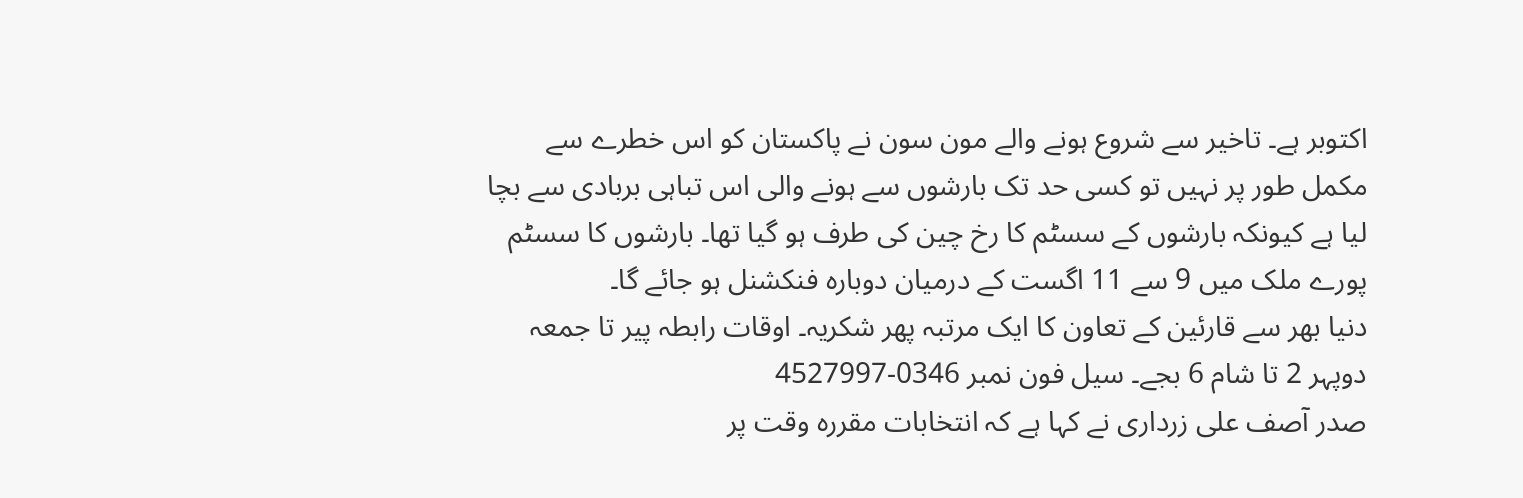اکتوبر ہے۔ تاخیر سے شروع ہونے والے مون سون نے پاکستان کو اس خطرے سے مکمل طور پر نہیں تو کسی حد تک بارشوں سے ہونے والی اس تباہی بربادی سے بچا لیا ہے کیونکہ بارشوں کے سسٹم کا رخ چین کی طرف ہو گیا تھا۔ بارشوں کا سسٹم پورے ملک میں 9 سے 11 اگست کے درمیان دوبارہ فنکشنل ہو جائے گا۔
دنیا بھر سے قارئین کے تعاون کا ایک مرتبہ پھر شکریہ۔ اوقات رابطہ پیر تا جمعہ دوپہر 2 تا شام 6 بجے۔ سیل فون نمبر 0346-4527997
صدر آصف علی زرداری نے کہا ہے کہ انتخابات مقررہ وقت پر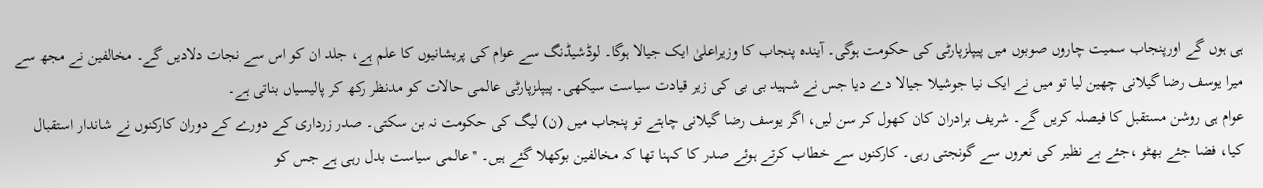ہی ہوں گے اورپنجاب سمیت چاروں صوبوں میں پیپلزپارٹی کی حکومت ہوگی۔ آیندہ پنجاب کا وزیراعلیٰ ایک جیالا ہوگا۔ لوڈشیڈنگ سے عوام کی پریشانیوں کا علم ہے، جلد ان کو اس سے نجات دلادیں گے۔ مخالفین نے مجھ سے میرا یوسف رضا گیلانی چھین لیا تو میں نے ایک نیا جوشیلا جیالا دے دیا جس نے شہید بی بی کی زیر قیادت سیاست سیکھی۔ پیپلزپارٹی عالمی حالات کو مدنظر رکھ کر پالیسیاں بناتی ہے۔
عوام ہی روشن مستقبل کا فیصلہ کریں گے۔ شریف برادران کان کھول کر سن لیں، اگر یوسف رضا گیلانی چاہتے تو پنجاب میں (ن) لیگ کی حکومت نہ بن سکتی۔ صدر زرداری کے دورے کے دوران کارکنوں نے شاندار استقبال کیا، فضا جئے بھٹو ،جئے بے نظیر کی نعروں سے گونجتی رہی۔ کارکنوں سے خطاب کرتے ہوئے صدر کا کہنا تھا کہ مخالفین بوکھلا گئے ہیں۔ ''عالمی سیاست بدل رہی ہے جس کو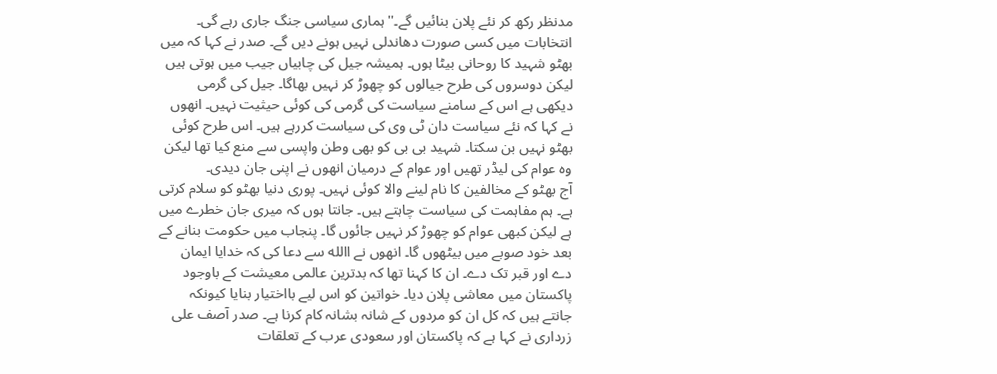مدنظر رکھ کر نئے پلان بنائیں گے۔'' ہماری سیاسی جنگ جاری رہے گی۔
انتخابات میں کسی صورت دھاندلی نہیں ہونے دیں گے۔ صدر نے کہا کہ میں بھٹو شہید کا روحانی بیٹا ہوں۔ ہمیشہ جیل کی چابیاں جیب میں ہوتی ہیں لیکن دوسروں کی طرح جیالوں کو چھوڑ کر نہیں بھاگا۔ جیل کی گرمی دیکھی ہے اس کے سامنے سیاست کی گرمی کی کوئی حیثیت نہیں۔ انھوں نے کہا کہ نئے سیاست دان ٹی وی کی سیاست کررہے ہیں۔ اس طرح کوئی بھٹو نہیں بن سکتا۔ شہید بی بی کو بھی وطن واپسی سے منع کیا تھا لیکن وہ عوام کی لیڈر تھیں اور عوام کے درمیان انھوں نے اپنی جان دیدی۔
آج بھٹو کے مخالفین کا نام لینے والا کوئی نہیں۔ پوری دنیا بھٹو کو سلام کرتی ہے۔ ہم مفاہمت کی سیاست چاہتے ہیں۔ جانتا ہوں کہ میری جان خطرے میں ہے لیکن کبھی عوام کو چھوڑ کر نہیں جائوں گا۔ پنجاب میں حکومت بنانے کے بعد خود صوبے میں بیٹھوں گا۔ انھوں نے االله سے دعا کی کہ خدایا ایمان دے اور قبر تک دے۔ ان کا کہنا تھا کہ بدترین عالمی معیشت کے باوجود پاکستان میں معاشی پلان دیا۔ خواتین کو اس لیے بااختیار بنایا کیونکہ جانتے ہیں کہ کل ان کو مردوں کے شانہ بشانہ کام کرنا ہے۔ صدر آصف علی زرداری نے کہا ہے کہ پاکستان اور سعودی عرب کے تعلقات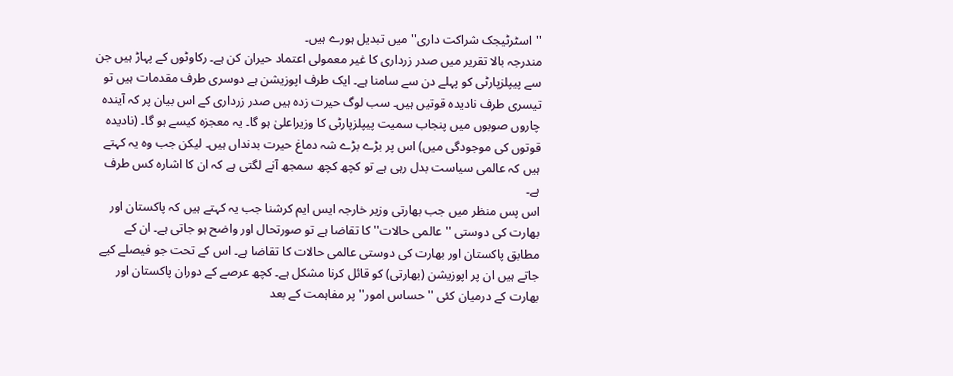''اسٹرٹیجک شراکت داری'' میں تبدیل ہورے ہیں۔
مندرجہ بالا تقریر میں صدر زرداری کا غیر معمولی اعتماد حیران کن ہے۔ رکاوٹوں کے پہاڑ ہیں جن سے پیپلزپارٹی کو پہلے دن سے سامنا ہے۔ ایک طرف اپوزیشن ہے دوسری طرف مقدمات ہیں تو تیسری طرف نادیدہ قوتیں ہیں۔ سب لوگ حیرت زدہ ہیں صدر زرداری کے اس بیان پر کہ آیندہ چاروں صوبوں میں پنجاب سمیت پیپلزپارٹی کا وزیراعلیٰ ہو گا۔ یہ معجزہ کیسے ہو گا۔ (نادیدہ قوتوں کی موجودگی میں) اس پر بڑے بڑے شہ دماغ حیرت بدنداں ہیں۔ لیکن جب وہ یہ کہتے ہیں کہ عالمی سیاست بدل رہی ہے تو کچھ کچھ سمجھ آنے لگتی ہے کہ ان کا اشارہ کس طرف ہے۔
اس پس منظر میں جب بھارتی وزیر خارجہ ایس ایم کرشنا جب یہ کہتے ہیں کہ پاکستان اور بھارت کی دوستی ''عالمی حالات'' کا تقاضا ہے تو صورتحال اور واضح ہو جاتی ہے۔ ان کے مطابق پاکستان اور بھارت کی دوستی عالمی حالات کا تقاضا ہے۔ اس کے تحت جو فیصلے کیے جاتے ہیں ان پر اپوزیشن (بھارتی) کو قائل کرنا مشکل ہے۔ کچھ عرصے کے دوران پاکستان اور بھارت کے درمیان کئی ''حساس امور'' پر مفاہمت کے بعد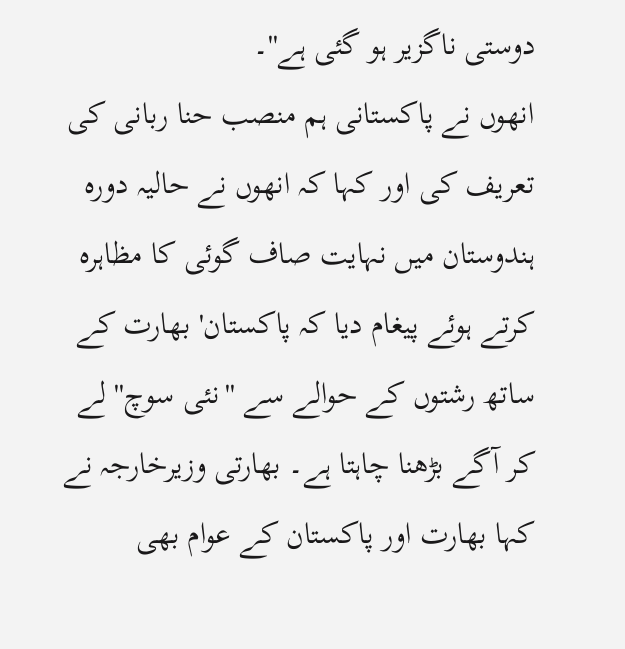دوستی ناگزیر ہو گئی ہے''۔
انھوں نے پاکستانی ہم منصب حنا ربانی کی تعریف کی اور کہا کہ انھوں نے حالیہ دورہ ہندوستان میں نہایت صاف گوئی کا مظاہرہ کرتے ہوئے پیغام دیا کہ پاکستان' بھارت کے ساتھ رشتوں کے حوالے سے ''نئی سوچ'' لے کر آگے بڑھنا چاہتا ہے۔ بھارتی وزیرخارجہ نے کہا بھارت اور پاکستان کے عوام بھی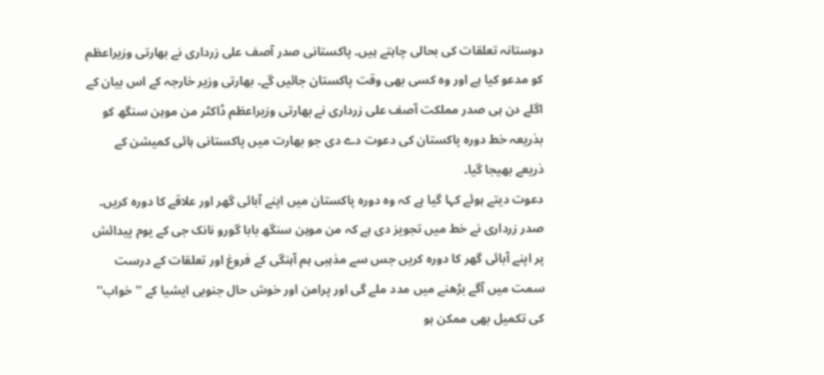دوستانہ تعلقات کی بحالی چاہتے ہیں۔ پاکستانی صدر آصف علی زرداری نے بھارتی وزیراعظم کو مدعو کیا ہے اور وہ کسی بھی وقت پاکستان جائیں گے۔ بھارتی وزیر خارجہ کے اس بیان کے اگلے دن ہی صدر مملکت آصف علی زرداری نے بھارتی وزیراعظم ڈاکٹر من موہن سنگھ کو بذریعہ خط دورہ پاکستان کی دعوت دے دی جو بھارت میں پاکستانی ہائی کمیشن کے ذریعے بھیجا گیا۔
دعوت دیتے ہوئے کہا گیا ہے کہ وہ دورہ پاکستان میں اپنے آبائی گھر اور علاقے کا دورہ کریں۔ صدر زرداری نے خط میں تجویز دی ہے کہ من موہن سنگھ بابا گورو نانک جی کے یوم پیدائش پر اپنے آبائی گھر کا دورہ کریں جس سے مذہبی ہم آہنگی کے فروغ اور تعلقات کے درست سمت میں آگے بڑھنے میں مدد ملے گی اور پرامن اور خوش حال جنوبی ایشیا کے ''خواب'' کی تکمیل بھی ممکن ہو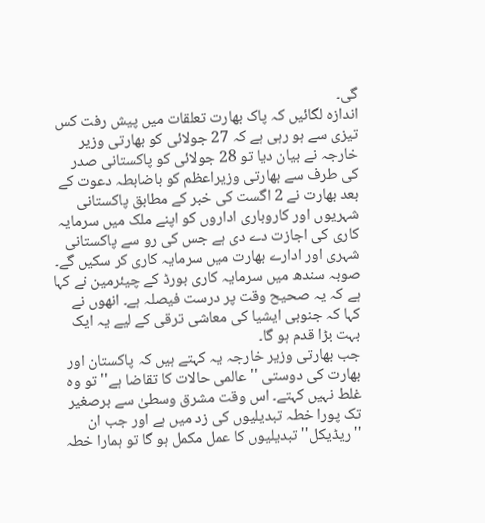گی۔
اندازہ لگائیں کہ پاک بھارت تعلقات میں پیش رفت کس تیزی سے ہو رہی ہے کہ 27 جولائی کو بھارتی وزیر خارجہ نے بیان دیا تو 28 جولائی کو پاکستانی صدر کی طرف سے بھارتی وزیراعظم کو باضابطہ دعوت کے بعد بھارت نے 2 اگست کی خبر کے مطابق پاکستانی شہریوں اور کاروباری اداروں کو اپنے ملک میں سرمایہ کاری کی اجازت دے دی ہے جس کی رو سے پاکستانی شہری اور ادارے بھارت میں سرمایہ کاری کر سکیں گے۔ صوبہ سندھ میں سرمایہ کاری بورڈ کے چیئرمین نے کہا ہے کہ یہ صحیح وقت پر درست فیصلہ ہے۔ انھوں نے کہا کہ جنوبی ایشیا کی معاشی ترقی کے لیے یہ ایک بہت بڑا قدم ہو گا۔
جب بھارتی وزیر خارجہ یہ کہتے ہیں کہ پاکستان اور بھارت کی دوستی ''عالمی حالات کا تقاضا ہے'' تو وہ غلط نہیں کہتے۔ اس وقت مشرق وسطیٰ سے برصغیر تک پورا خطہ تبدیلیوں کی زد میں ہے اور جب ان ''ریڈیکل'' تبدیلیوں کا عمل مکمل ہو گا تو ہمارا خطہ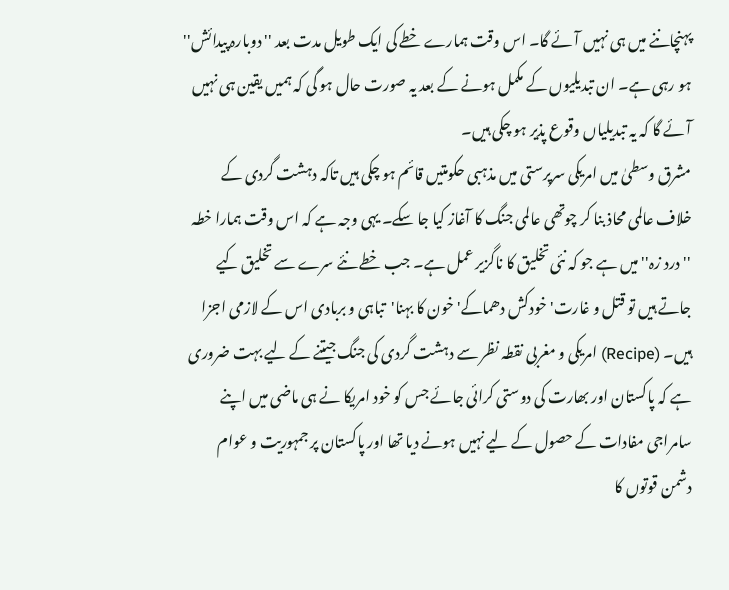پہنچاننے میں ہی نہیں آئے گا۔ اس وقت ہمارے خطے کی ایک طویل مدت بعد ''دوبارہ پیدائش'' ہو رہی ہے۔ ان تبدیلیوں کے مکمل ہونے کے بعد یہ صورت حال ہو گی کہ ہمیں یقین ہی نہیں آئے گا کہ یہ تبدیلیاں وقوع پذیر ہو چکی ہیں۔
مشرق وسطیٰ میں امریکی سرپرستی میں مذہبی حکومتیں قائم ہو چکی ہیں تاکہ دہشت گردی کے خلاف عالمی محاذ بنا کر چوتھی عالمی جنگ کا آغاز کیا جا سکے۔ یہی وجہ ہے کہ اس وقت ہمارا خطہ ''درد زہ'' میں ہے جو کہ نئی تخلیق کا ناگزیر عمل ہے۔ جب خطے نئے سرے سے تخلیق کیے جاتے ہیں تو قتل و غارت' خودکش دھماکے' خون کا بہنا'تباہی و بربادی اس کے لازمی اجزا ہیں۔ (Recipe) امریکی و مغربی نقطہ نظر سے دہشت گردی کی جنگ جیتنے کے لیے بہت ضروری ہے کہ پاکستان اور بھارت کی دوستی کرائی جائے جس کو خود امریکا نے ہی ماضی میں اپنے سامراجی مفادات کے حصول کے لیے نہیں ہونے دیا تھا اور پاکستان پر جمہوریت و عوام دشمن قوتوں کا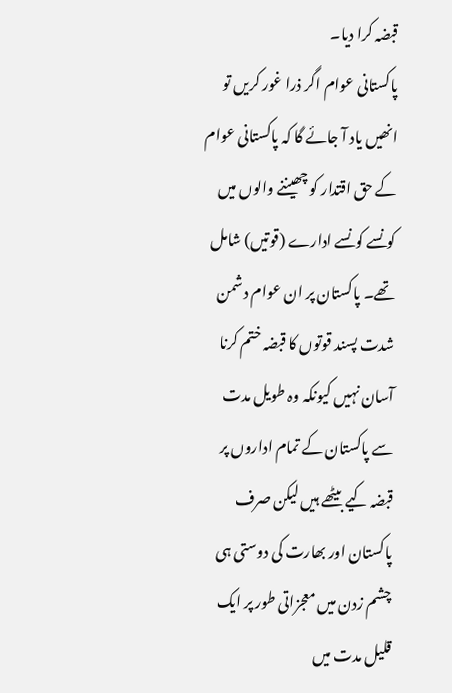قبضہ کرا دیا۔
پاکستانی عوام اگر ذرا غور کریں تو انھیں یاد آ جائے گا کہ پاکستانی عوام کے حق اقتدار کو چھیننے والوں میں کونسے کونسے ادارے (قوتیں) شامل تھے۔ پاکستان پر ان عوام دشمن شدت پسند قوتوں کا قبضہ ختم کرنا آسان نہیں کیونکہ وہ طویل مدت سے پاکستان کے تمام اداروں پر قبضہ کیے بیٹھے ہیں لیکن صرف پاکستان اور بھارت کی دوستی ہی چشم زدن میں معجزاتی طور پر ایک قلیل مدت میں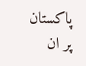پاکستان پر ان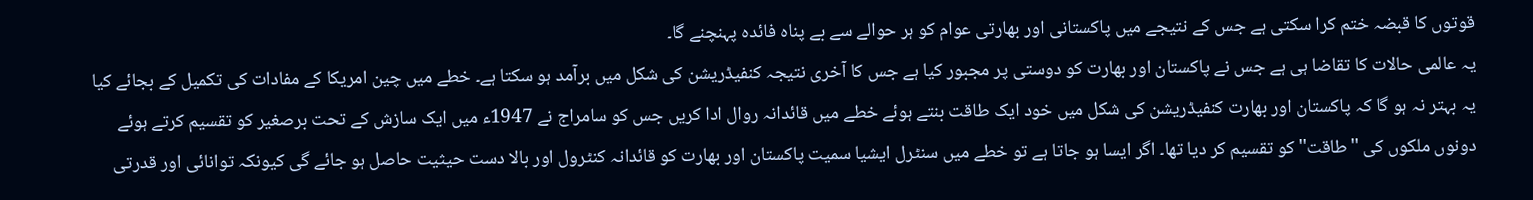قوتوں کا قبضہ ختم کرا سکتی ہے جس کے نتیجے میں پاکستانی اور بھارتی عوام کو ہر حوالے سے بے پناہ فائدہ پہنچنے گا۔
یہ عالمی حالات کا تقاضا ہی ہے جس نے پاکستان اور بھارت کو دوستی پر مجبور کیا ہے جس کا آخری نتیجہ کنفیڈریشن کی شکل میں برآمد ہو سکتا ہے۔ خطے میں چین امریکا کے مفادات کی تکمیل کے بجائے کیا یہ بہتر نہ ہو گا کہ پاکستان اور بھارت کنفیڈریشن کی شکل میں خود ایک طاقت بنتے ہوئے خطے میں قائدانہ روال ادا کریں جس کو سامراج نے 1947ء میں ایک سازش کے تحت برصغیر کو تقسیم کرتے ہوئے دونوں ملکوں کی ''طاقت'' کو تقسیم کر دیا تھا۔ اگر ایسا ہو جاتا ہے تو خطے میں سنٹرل ایشیا سمیت پاکستان اور بھارت کو قائدانہ کنٹرول اور بالا دست حیثیت حاصل ہو جائے گی کیونکہ توانائی اور قدرتی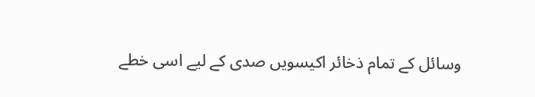وسائل کے تمام ذخائر اکیسویں صدی کے لیے اسی خطے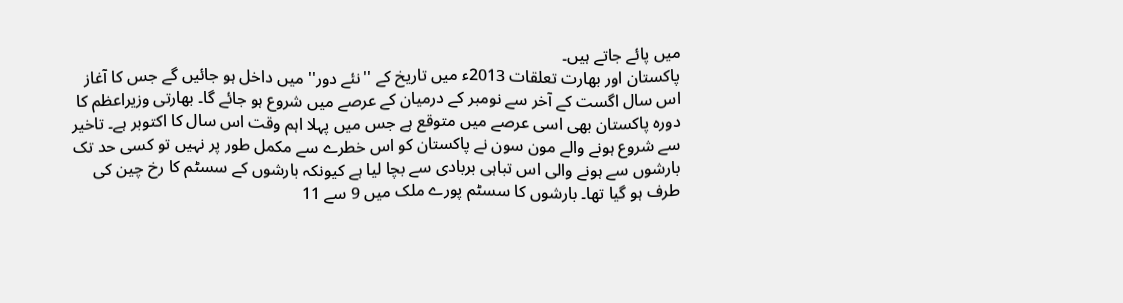میں پائے جاتے ہیں۔
پاکستان اور بھارت تعلقات 2013ء میں تاریخ کے ''نئے دور'' میں داخل ہو جائیں گے جس کا آغاز اس سال اگست کے آخر سے نومبر کے درمیان کے عرصے میں شروع ہو جائے گا۔ بھارتی وزیراعظم کا دورہ پاکستان بھی اسی عرصے میں متوقع ہے جس میں پہلا اہم وقت اس سال کا اکتوبر ہے۔ تاخیر سے شروع ہونے والے مون سون نے پاکستان کو اس خطرے سے مکمل طور پر نہیں تو کسی حد تک بارشوں سے ہونے والی اس تباہی بربادی سے بچا لیا ہے کیونکہ بارشوں کے سسٹم کا رخ چین کی طرف ہو گیا تھا۔ بارشوں کا سسٹم پورے ملک میں 9 سے 11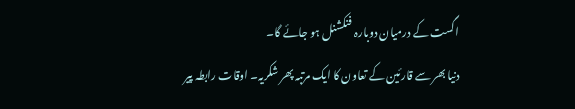اگست کے درمیان دوبارہ فنکشنل ہو جائے گا۔
دنیا بھر سے قارئین کے تعاون کا ایک مرتبہ پھر شکریہ۔ اوقات رابطہ پیر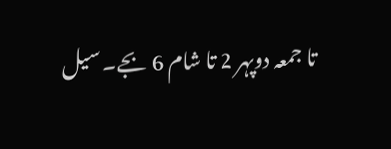تا جمعہ دوپہر 2 تا شام 6 بجے۔ سیل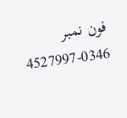فون نمبر 0346-4527997